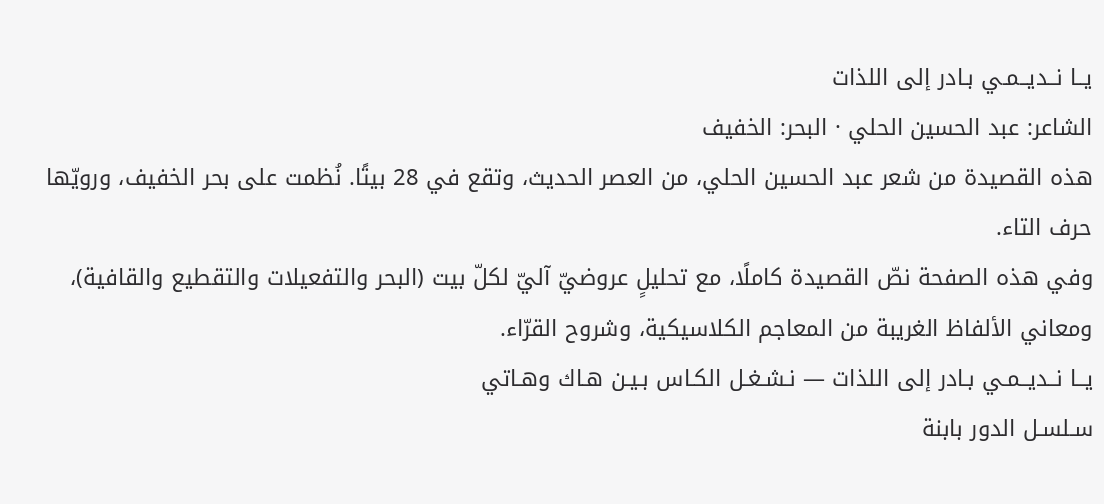يــا نــديــمـي بـادر إلى اللذات
الشاعر: عبد الحسين الحلي · البحر: الخفيف
هذه القصيدة من شعر عبد الحسين الحلي، من العصر الحديث، وتقع في 28 بيتًا. نُظمت على بحر الخفيف، ورويّها حرف التاء.
وفي هذه الصفحة نصّ القصيدة كاملًا، مع تحليلٍ عروضيّ آليّ لكلّ بيت (البحر والتفعيلات والتقطيع والقافية)، ومعاني الألفاظ الغريبة من المعاجم الكلاسيكية، وشروح القرّاء.
يــا نــديــمـي بـادر إلى اللذات — نـشـغـل الكـاس بـيـن هـاك وهـاتي
سـلسـل الدور بابنة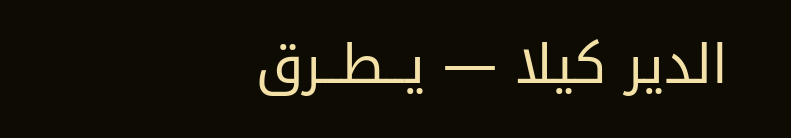الدير كيلا — يــطــرق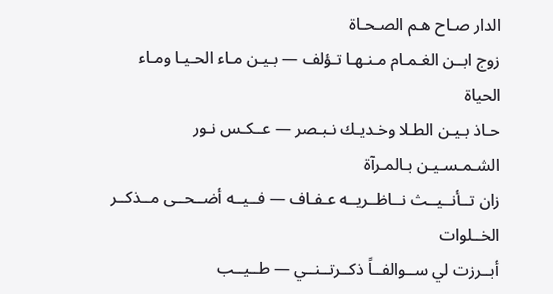الدار صـاح هـم الصـحـاة
زوج ابــن الغـمـام مـنـهـا تـؤلف — بـيـن مـاء الحـيـا ومـاء الحياة
حـاذ بـيـن الطـلا وخـديـك نـبـصر — عــكـس نـور الشـمـسـيـن بـالمـرآة
زان تــأنــيــث نــاظــريــه عـفـاف — فــيــه أضــحــى مــذكــر الخــلوات
أبــرزت لي ســوالفــاً ذكــرتــنــي — طــيــب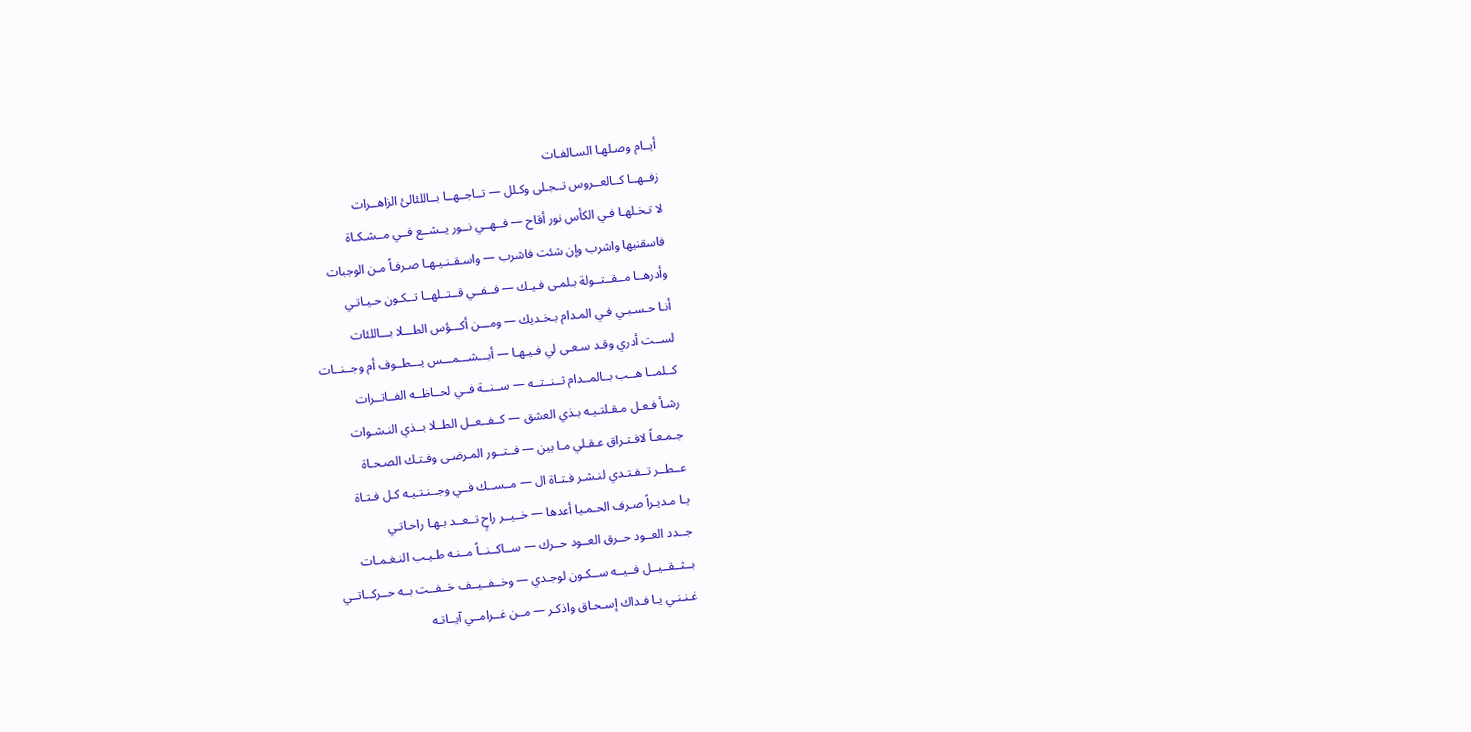أيــام وصـلهـا السـالفـات
زفــهــا كــالعــروس تــجـلى وكـلل — تــاجــهــا بــاللئالئ الزاهــرات
لا تـخـلهـا فـي الكأس نور أقاح — فــهــي نــور يــشــع فــي مــشـكـاة
فاسقنيها واشرب وإن شئت فاشرب — واسـقـنـيـهـا صـرفـاً مـن الوجبات
وأدرهــا مــقــتــولة بـلمـى فـيـك — فــفــي قــتــلهــا تــكـون حـيـاتـي
أنـا حـسـبـي فـي المـدام بـخـديك — ومـــن أكـــؤس الطـــلا بـــاللئات
لســت أدري وقـد سـعـى لي فـيـهـا — أبـــشـــمـــس يـــطــوف أم وجــنــات
كــلمــا هــب بــالمــدام ثــنــتــه — ســنــة فــي لحــاظــه الفــاتــرات
رشـأ فـعـل مـقـلتـيـه بـذي العشق — كــفــعــل الطــلا بــذي النـشـوات
جـمـعـاً لافـتـراق عـقـلي مـا بين — فــتــور المـرضـى وفـتـك الصـحـاة
عــطــر تــفـتـدي لنـشـر فـتـاة ال — مــســك فــي وجــنـتـيـه كـل فـتـاة
يـا مـديـراً صـرف الحـمـيا أعدها — خــيــر راحٍ تــعــد بـهـا راحـاتـي
جــدد العــود حــرق العــود حــرك — ســاكــنــاً مــنـه طـيـب النـغـمـات
بــثــقــيــل فــيــه ســكـون لوجـدي — وخــفــيــف خــفــت بــه حــركــاتــي
غـنـنـي يـا فـداك إسـحـاق واذكـر — مــن غــرامــي آيــاتـه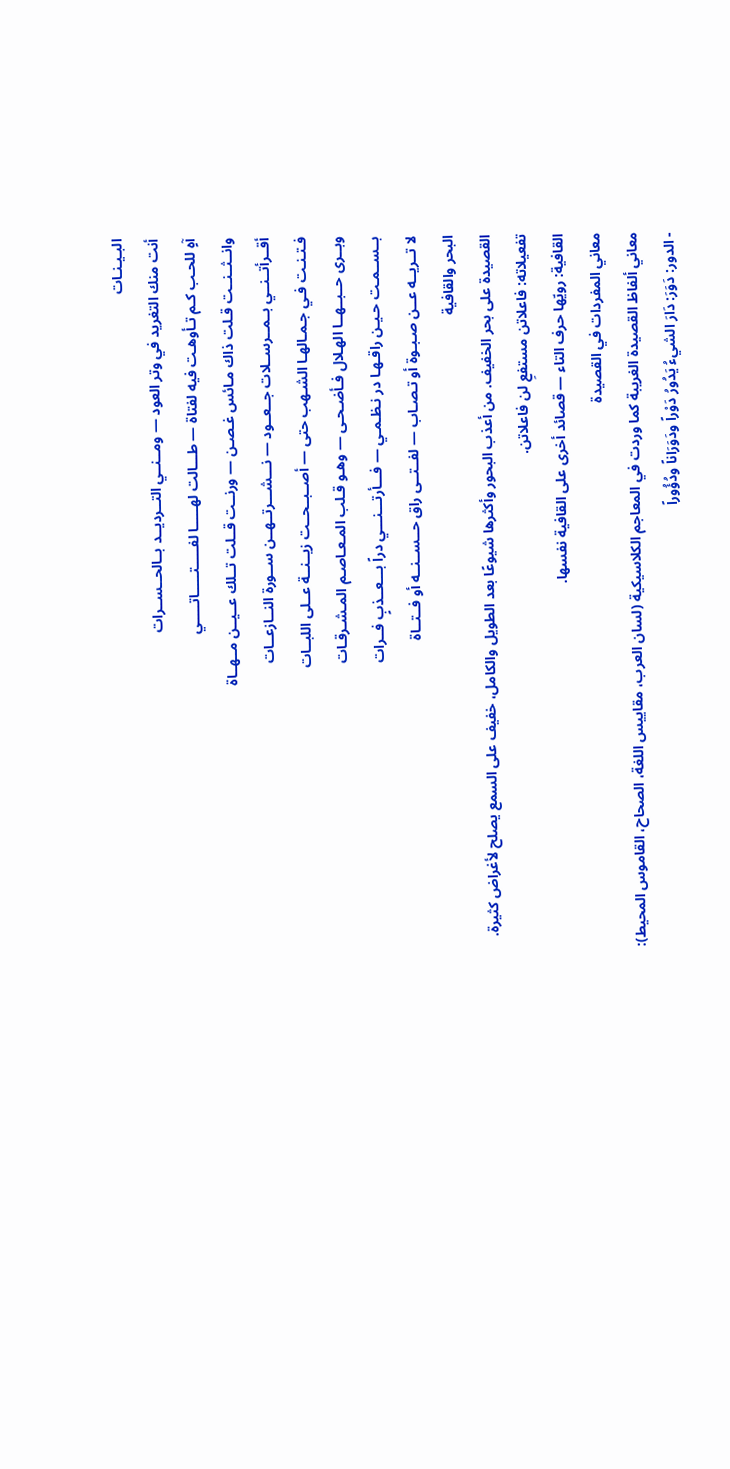البـيـنـات
أنت منك التغريد في وتر العود — ومــنــي التــرديــد بــالحــســرات
آهٍ للحـب كـم تـأوهـت فيه لفتاة — طـــالت لهـــــا لفـــــتـــــاتـــــي
وانــثــنــت قـلت ذاك مـائس غـصـن — ورنــت قــلت تــلك عــيــن مــهــاة
أقــرأتــنــي بــمــرســلات جــعــود — نـــشـــرتــهــن ســورة النــازعــات
فـتـنـت فـي جـمـالهـا الشـهب حتى — أصــبــحــت زيــنــة عــلى اللبــات
وبــرى حــبــهــا الهـلال فـأضـحـى — وهـو قـلب المـعـاصـم المـشـرقـات
بــســمـت حـيـن راقـهـا در نـظـمـي — فـــأرتـــنـــي دراً بـــعــذبٍ فــرات
لا تــريــه عــن صـبـوة أو تـصـاب — لفــتــى راق حــســنــه أو فــتــاة
البحر والقافية
القصيدة على بحر الخفيف. من أعذب البحور وأكثرها شيوعًا بعد الطويل والكامل، خفيف على السمع يصلح لأغراض كثيرة.
تفعيلاته: فاعلاتن مستفعِ لن فاعلاتن.
القافية: رويّها حرف التاء — قصائد أخرى على القافية نفسها.
معاني المفردات في القصيدة
معاني ألفاظ القصيدة الغريبة كما وردت في المعاجم الكلاسيكية (لسان العرب، مقاييس اللغة، الصحاح، القاموس المحيط):
- الدور: دَوَرَ: دَارَ الشيءُ يَدُورُ دَوْراً ودَوَرَاناً ودُؤُوراً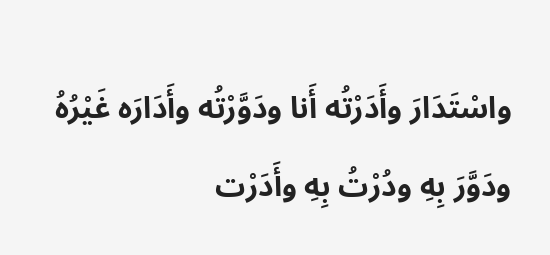واسْتَدَارَ وأَدَرْتُه أَنا ودَوَّرْتُه وأَدَارَه غَيْرُهُ ودَوَّرَ بِهِ ودُرْتُ بِهِ وأَدَرْت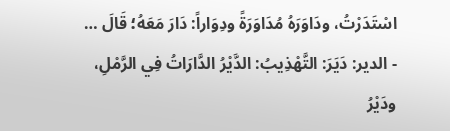اسْتَدَرْتُ، ودَاوَرَهُ مُدَاوَرَةً ودِوَاراً: دَارَ مَعَهُ؛ قَالَ …
- الدير: دَيَرَ: التَّهْذِيبُ: الدَّيْرُ الدَّارَاتُ فِي الرَّمْلِ، ودَيْرُ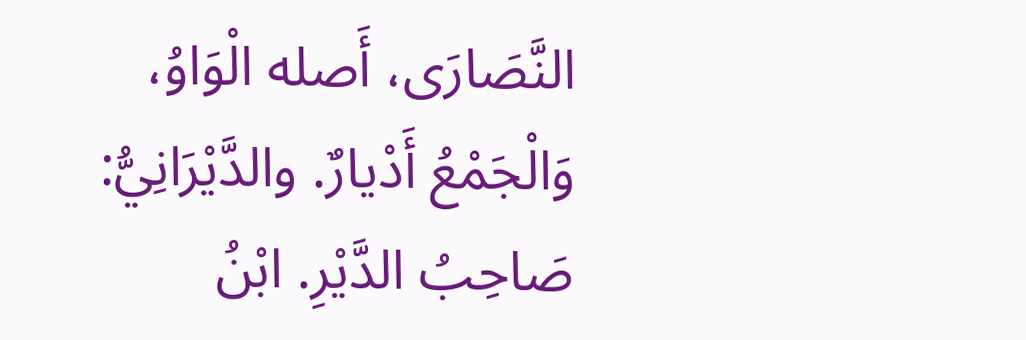النَّصَارَى، أَصله الْوَاوُ، وَالْجَمْعُ أَدْيارٌ. والدَّيْرَانِيُّ: صَاحِبُ الدَّيْرِ. ابْنُ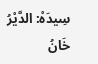سِيدَهْ: الدَّيْرُ خَانُ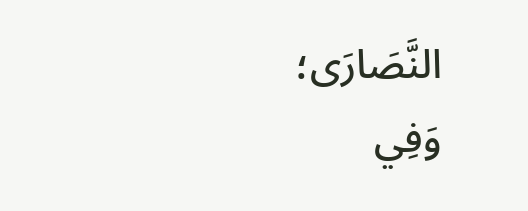النَّصَارَى؛ وَفِي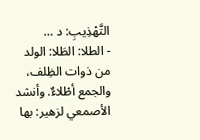التَّهْذِيبِ: د …
- الطلا: الطَلا: الولد من ذوات الظِلف، والجمع أطْلاءٌ. وأنشد الأصمعي لزهير: بها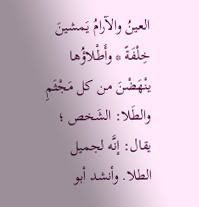العينُ والآرامُ يَمشينَ خِلْفَةً * وأَطْلاؤُها ينْهَضْنَ من كل مَجْثَمِ والطَلا: الشَخص ؛ يقال: إنَّه لجميل الطلا. وأنشد أبو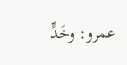عمرو: وخَدٍّ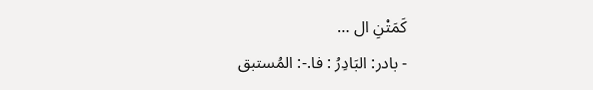كَمَتْنِ ال …
- بادر: البَادِرُ : فا.-: المُستبق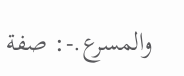والمسرع.-: صفة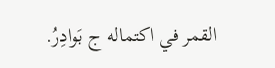القمر في اكتماله ج بَوادِرُ.